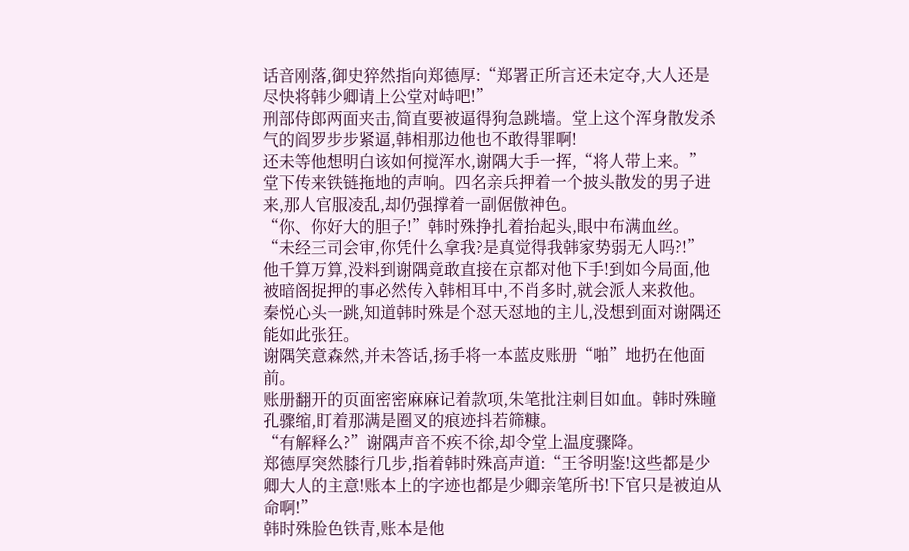话音刚落,御史猝然指向郑德厚:“郑署正所言还未定夺,大人还是尽快将韩少卿请上公堂对峙吧!”
刑部侍郎两面夹击,简直要被逼得狗急跳墙。堂上这个浑身散发杀气的阎罗步步紧逼,韩相那边他也不敢得罪啊!
还未等他想明白该如何搅浑水,谢隅大手一挥,“将人带上来。”
堂下传来铁链拖地的声响。四名亲兵押着一个披头散发的男子进来,那人官服凌乱,却仍强撑着一副倨傲神色。
“你、你好大的胆子!”韩时殊挣扎着抬起头,眼中布满血丝。
“未经三司会审,你凭什么拿我?是真觉得我韩家势弱无人吗?!”
他千算万算,没料到谢隅竟敢直接在京都对他下手!到如今局面,他被暗阁捉押的事必然传入韩相耳中,不肖多时,就会派人来救他。
秦悦心头一跳,知道韩时殊是个怼天怼地的主儿,没想到面对谢隅还能如此张狂。
谢隅笑意森然,并未答话,扬手将一本蓝皮账册“啪”地扔在他面前。
账册翻开的页面密密麻麻记着款项,朱笔批注刺目如血。韩时殊瞳孔骤缩,盯着那满是圈叉的痕迹抖若筛糠。
“有解释么?”谢隅声音不疾不徐,却令堂上温度骤降。
郑德厚突然膝行几步,指着韩时殊高声道:“王爷明鉴!这些都是少卿大人的主意!账本上的字迹也都是少卿亲笔所书!下官只是被迫从命啊!”
韩时殊脸色铁青,账本是他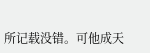所记载没错。可他成天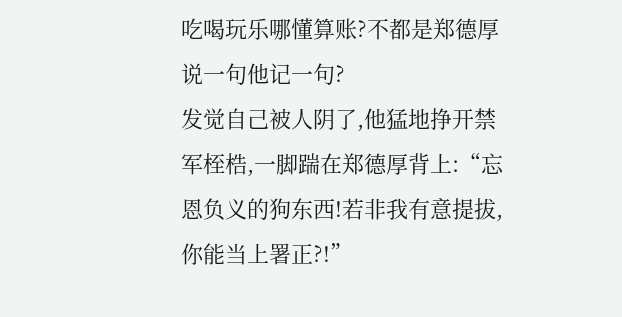吃喝玩乐哪懂算账?不都是郑德厚说一句他记一句?
发觉自己被人阴了,他猛地挣开禁军桎梏,一脚踹在郑德厚背上:“忘恩负义的狗东西!若非我有意提拔,你能当上署正?!”